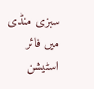سبزی منڈی میں فائر اسٹیشن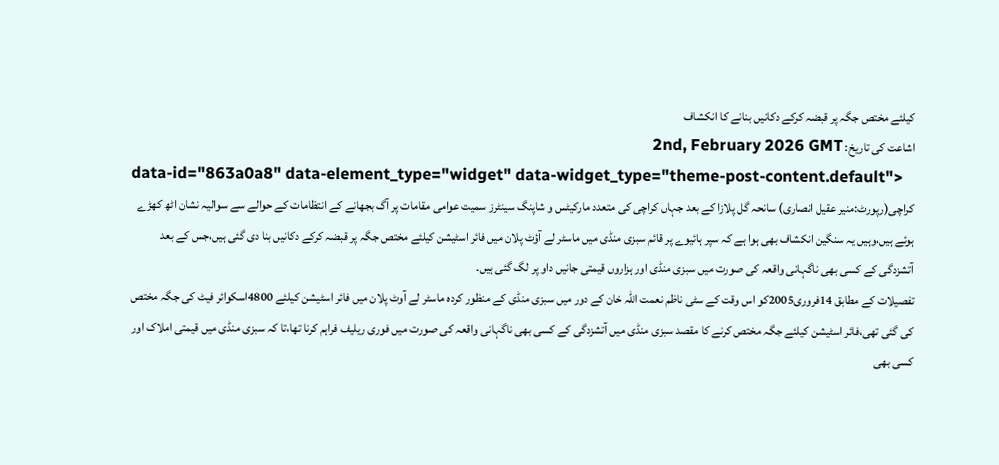کیلئے مختص جگہ پر قبضہ کرکے دکانیں بنانے کا انکشاف
اشاعت کی تاریخ: 2nd, February 2026 GMT
data-id="863a0a8" data-element_type="widget" data-widget_type="theme-post-content.default">
کراچی(رپورٹ:منیر عقیل انصاری) سانحہ گل پلازا کے بعد جہاں کراچی کی متعدد مارکیٹس و شاپنگ سینٹرز سمیت عوامی مقامات پر آگ بجھانے کے انتظامات کے حوالے سے سوالیہ نشان اٹھ کھڑے ہوئے ہیں،وہیں یہ سنگین انکشاف بھی ہوا ہے کہ سپر ہائیوے پر قائم سبزی منڈی میں ماسٹر لے آؤٹ پلان میں فائر اسٹیشن کیلئے مختص جگہ پر قبضہ کرکے دکانیں بنا دی گئی ہیں،جس کے بعد آتشزدگی کے کسی بھی ناگہانی واقعہ کی صورت میں سبزی منڈی اور ہزاروں قیمتی جانیں داو پر لگ گئی ہیں۔
تفصیلات کے مطابق 14فروری2005کو اس وقت کے سٹی ناظم نعمت اللہ خان کے دور میں سبزی منڈی کے منظور کردہ ماسٹر لے آوٹ پلان میں فائر اسٹیشن کیلئے 4800اسکوائر فیٹ کی جگہ مختص کی گئی تھی،فائر اسٹیشن کیلئے جگہ مختص کرنے کا مقصد سبزی منڈی میں آتشزدگی کے کسی بھی ناگہانی واقعہ کی صورت میں فوری ریلیف فراہم کرنا تھا،تا کہ سبزی منڈی میں قیمتی املاک اور کسی بھی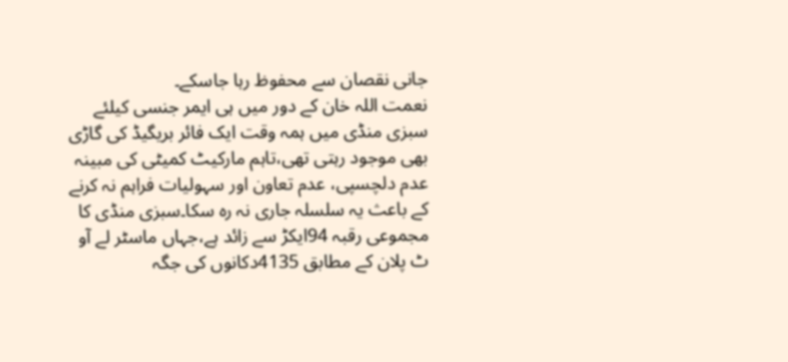جانی نقصان سے محفوظ رہا جاسکے۔
نعمت اللہ خان کے دور میں ہی ایمر جنسی کیلئے سبزی منڈی میں ہمہ وقت ایک فائر بریگیڈ کی گاڑی بھی موجود رہتی تھی،تاہم مارکیٹ کمیٹی کی مبینہ عدم دلچسپی، عدم تعاون اور سہولیات فراہم نہ کرنے کے باعث یہ سلسلہ جاری نہ رہ سکا۔سبزی منڈی کا مجموعی رقبہ 94ایکڑ سے زائد ہے،جہاں ماسٹر لے آو ٹ پلان کے مطابق 4135دکانوں کی جگہ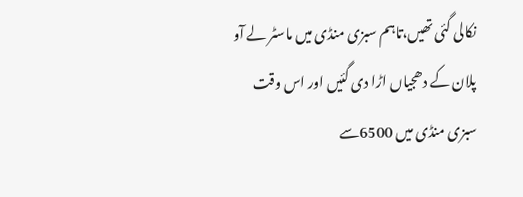نکالی گئی تھیں،تاہم سبزی منڈی میں ماسٹر لے آو پلان کے دھجیاں اڑا دی گئیں اور اس وقت سبزی منڈی میں 6500سے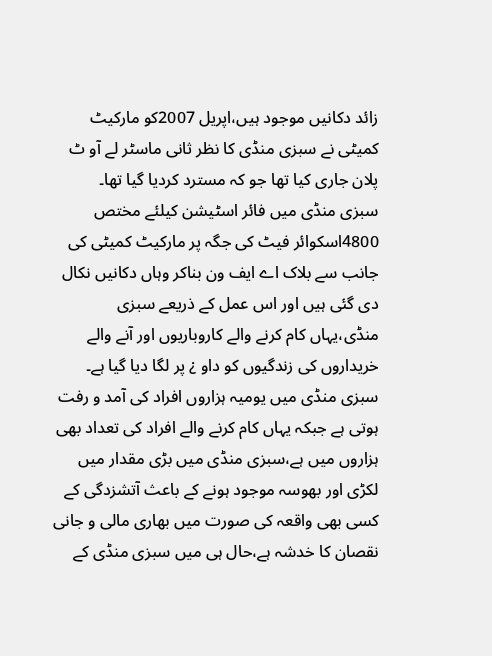زائد دکانیں موجود ہیں،اپریل 2007کو مارکیٹ کمیٹی نے سبزی منڈی کا نظر ثانی ماسٹر لے آو ٹ پلان جاری کیا تھا جو کہ مسترد کردیا گیا تھا۔
سبزی منڈی میں فائر اسٹیشن کیلئے مختص 4800اسکوائر فیٹ کی جگہ پر مارکیٹ کمیٹی کی جانب سے بلاک اے ایف ون بناکر وہاں دکانیں نکال دی گئی ہیں اور اس عمل کے ذریعے سبزی منڈی،یہاں کام کرنے والے کاروباریوں اور آنے والے خریداروں کی زندگیوں کو داو ¿ پر لگا دیا گیا ہے۔
سبزی منڈی میں یومیہ ہزاروں افراد کی آمد و رفت ہوتی ہے جبکہ یہاں کام کرنے والے افراد کی تعداد بھی ہزاروں میں ہے،سبزی منڈی میں بڑی مقدار میں لکڑی اور بھوسہ موجود ہونے کے باعث آتشزدگی کے کسی بھی واقعہ کی صورت میں بھاری مالی و جانی نقصان کا خدشہ ہے،حال ہی میں سبزی منڈی کے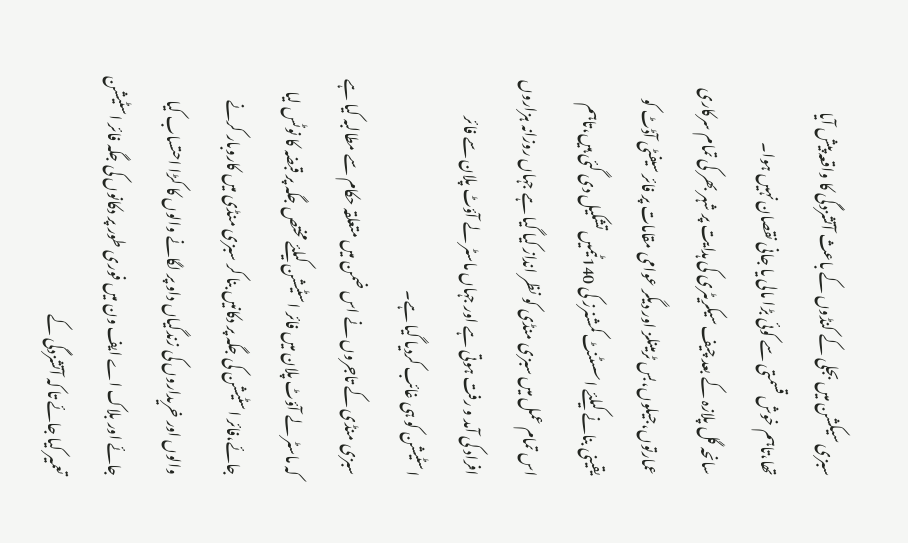سبزی سیکشن میں بجلی کے کنڈوں کے باعث آتشزدگی کا واقعہ پیش آیا تھا،تاہم خوش قسمتی سے کوئی بڑا مالی یا جانی نقصان نہیں ہوا۔
سانحہ گل پلازہ کے بعد چیف سیکریٹری کی ہدایت پر شہر بھر کی تمام سرکاری عمارتوں،جیلوں،بس ٹرمینلز اور دیگر عوامی مقامات پر فائر سیفٹی آڈٹ کو یقینی بنانے کیلئے اسسٹنٹ کمشنرز کی 140ٹیمیں تشکیل دی گئی ہیں،تاہم اس تمام عمل میں سبزی منڈی کو نظر انداز کیا گیا ہے جہاں روزانہ ہزاروں افراد کی آمد و رفت ہوتی ہے اور جہاں ماسٹر لے آؤٹ پلان سے فائر اسٹیشن کو ہی غائب کردیا گیا ہے۔
سبزی منڈی کے تاجروں نے اس ضمن میں متعلقہ حکام سے مطالبہ کیا ہے کہ ماسٹر لے آؤٹ پلان میں فائر اسٹیشن کیلئے مختص جگہ پر قبضہ کا نوٹس لیا جائے،فائر اسٹیشن کی جگہ پر دکانیں بنا کر سبزی منڈی میں کاروبار کرنے والوں اور خریداروں کی زندگیاں داو پر لگانے والوں کا کڑا احتساب کیا جائے اور بلاک اے ایف ون میں فوری طور پر دکانوں کی جگہ فائر اسٹیشن تعمیر کیا جائے تا کہ آتشزدگی کے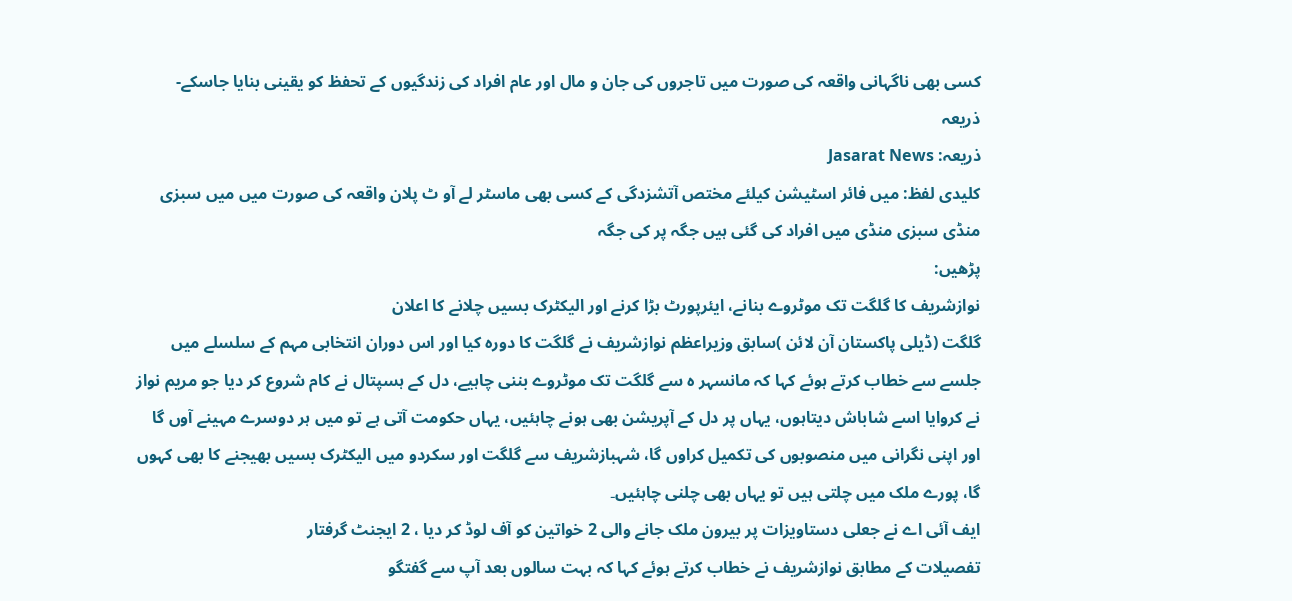کسی بھی ناگہانی واقعہ کی صورت میں تاجروں کی جان و مال اور عام افراد کی زندگیوں کے تحفظ کو یقینی بنایا جاسکے-
ذریعہ
ذریعہ: Jasarat News
کلیدی لفظ: میں فائر اسٹیشن کیلئے مختص آتشزدگی کے کسی بھی ماسٹر لے آو ٹ پلان واقعہ کی صورت میں میں سبزی منڈی سبزی منڈی میں افراد کی گئی ہیں جگہ پر کی جگہ
پڑھیں:
نوازشریف کا گلگت تک موٹروے بنانے، ایئرپورٹ بڑا کرنے اور الیکٹرک بسیں چلانے کا اعلان
گلگت (ڈیلی پاکستان آن لائن )سابق وزیراعظم نوازشریف نے گلگت کا دورہ کیا اور اس دوران انتخابی مہم کے سلسلے میں جلسے سے خطاب کرتے ہوئے کہا کہ مانسہر ہ سے گلگت تک موٹروے بننی چاہیے، دل کے ہسپتال نے کام شروع کر دیا جو مریم نواز نے کروایا اسے شاباش دیتاہوں، یہاں پر دل کے آپریشن بھی ہونے چاہئیں، یہاں حکومت آتی ہے تو میں ہر دوسرے مہینے آوں گا اور اپنی نگرانی میں منصوبوں کی تکمیل کراوں گا، شہبازشریف سے گلگت اور سکردو میں الیکٹرک بسیں بھیجنے کا بھی کہوں گا، پورے ملک میں چلتی ہیں تو یہاں بھی چلنی چاہئیں۔
ایف آئی اے نے جعلی دستاویزات پر بیرون ملک جانے والی 2 خواتین کو آف لوڈ کر دیا ، 2 ایجنٹ گرفتار
تفصیلات کے مطابق نوازشریف نے خطاب کرتے ہوئے کہا کہ بہت سالوں بعد آپ سے گفتگو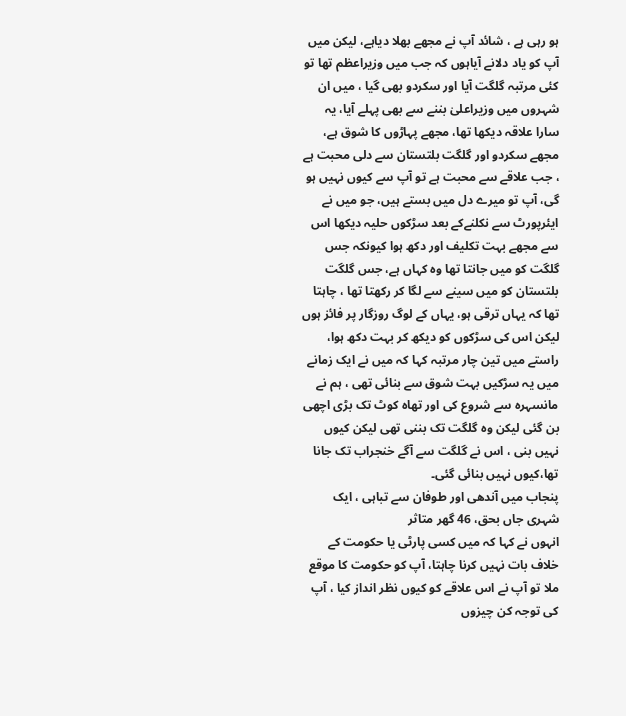ہو رہی ہے ، شائد آپ نے مجھے بھلا دیاہے، لیکن میں آپ کو یاد دلانے آیاہوں کہ جب میں وزیراعظم تھا تو کئی مرتبہ گلگت آیا اور سکردو بھی گیا ، میں ان شہروں میں وزیراعلیٰ بننے سے بھی پہلے آیا، یہ سارا علاقہ دیکھا تھا، مجھے پہاڑوں کا شوق ہے، مجھے سکردو اور گلگت بلتستان سے دلی محبت ہے ، جب علاقے سے محبت ہے تو آپ سے کیوں نہیں ہو گی، آپ تو میرے دل میں بستے ہیں، جو میں نے ایئرپورٹ سے نکلنےکے بعد سڑکوں حلیہ دیکھا اس سے مجھے بہت تکلیف اور دکھ ہوا کیونکہ جس گلگت کو میں جانتا تھا وہ کہاں ہے، جس گلگت بلتستان کو میں سینے سے لگا کر رکھتا تھا ، چاہتا تھا کہ یہاں ترقی ہو، یہاں کے لوگ روزگار پر فائز ہوں لیکن اس کی سڑکوں کو دیکھ کر بہت دکھ ہوا، راستے میں تین چار مرتبہ کہا کہ میں نے ایک زمانے میں یہ سڑکیں بہت شوق سے بنائی تھی ، ہم نے مانسہرہ سے شروع کی اور تھاہ کوٹ تک بڑی اچھی بن گئی لیکن وہ گلگت تک بننی تھی لیکن کیوں نہیں بنی ، اس نے گلگت سے آگے خنجراب تک جانا تھا،کیوں نہیں بنائی گئی۔
پنجاب میں آندھی اور طوفان سے تباہی ، ایک شہری جاں بحق، 46 گھر متاثر
انہوں نے کہا کہ میں کسی پارٹی یا حکومت کے خلاف بات نہیں کرنا چاہتا، آپ کو حکومت کا موقع ملا تو آپ نے اس علاقے کو کیوں نظر انداز کیا ، آپ کی توجہ کن چیزوں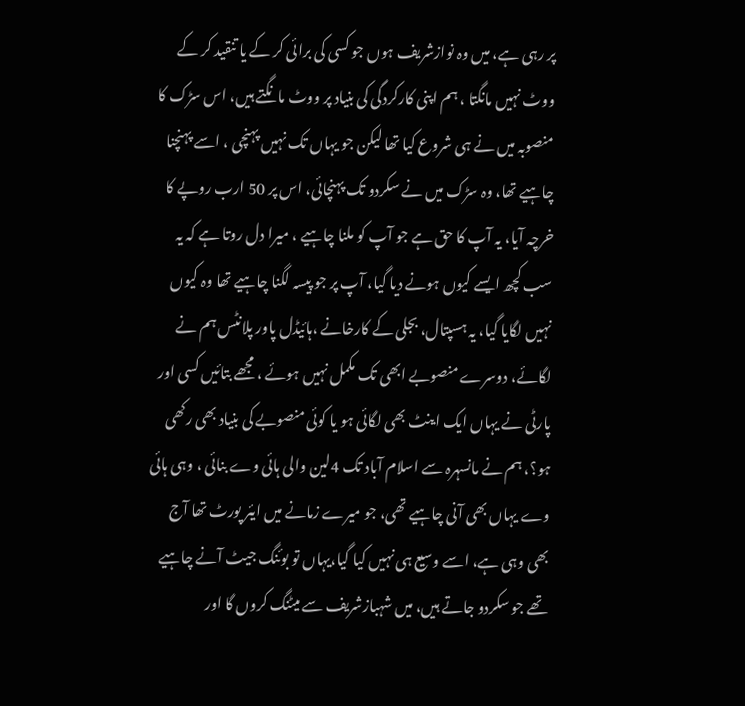پر رہی ہے، میں وہ نوازشریف ہوں جو کسی کی برائی کر کے یا تنقید کر کے ووٹ نہیں مانگتا ، ہم اپنی کارکردگی کی بنیاد پر ووٹ مانگتے ہیں، اس سڑک کا منصوبہ میں نے ہی شروع کیا تھا لیکن جو یہاں تک نہیں پہنچی ، اسے پہنچنا چاہیے تھا، وہ سڑک میں نے سکردو تک پہنچائی، اس پر 50 ارب روپے کا خرچہ آیا، یہ آپ کا حق ہے جو آپ کو ملنا چاہیے ، میرا دل روتا ہے کہ یہ سب کچھ ایسے کیوں ہونے دیا گیا، آپ پر جو پیسہ لگنا چاہیے تھا وہ کیوں نہیں لگایا گیا، یہ ہسپتال، بجلی کے کارخانے ،ہائیڈل پاور پلانٹس ہم نے لگائے، دوسرے منصوبے ابھی تک مکمل نہیں ہوئے ، مجھے بتائیں کسی اور پارٹی نے یہاں ایک اینٹ بھی لگائی ہو یا کوئی منصوبے کی بنیاد بھی رکھی ہو؟، ہم نے مانسہرہ سے اسلام آباد تک 4لین والی ہائی وے بنائی ، وہی ہائی وے یہاں بھی آنی چاہیے تھی، جو میرے زمانے میں ایئر پورٹ تھا آج بھی وہی ہے، اسے وسیع ہی نہیں کیا گیا،یہاں تو بوئنگ جیٹ آنے چاہیے تھے جو سکردو جاتے ہیں، میں شہبازشریف سے میٹنگ کروں گا اور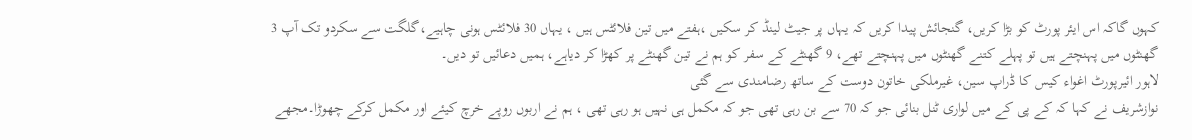کہوں گاکہ اس ایئر پورٹ کو بڑا کریں، گنجائش پیدا کریں کہ یہاں پر جیٹ لینڈ کر سکیں ،ہفتے میں تین فلائٹس ہیں ، یہاں 30 فلائٹس ہونی چاہیے،گلگت سے سکردو تک آپ 3 گھنٹوں میں پہنچتے ہیں تو پہلے کتنے گھنٹوں میں پہنچتے تھے، 9 گھنٹے کے سفر کو ہم نے تین گھنٹے پر کھڑا کر دیاہے، ہمیں دعائیں تو دیں۔
لاہور ائیرپورٹ اغواء کیس کا ڈراپ سین، غیرملکی خاتون دوست کے ساتھ رضامندی سے گئی
نوازشریف نے کہا کہ کے پی کے میں لواری ٹنل بنائی جو کہ 70 سے بن رہی تھی جو کہ مکمل ہی نہیں ہو رہی تھی ، ہم نے اربوں روپے خرچ کیئے اور مکمل کرکے چھوڑا۔مجھے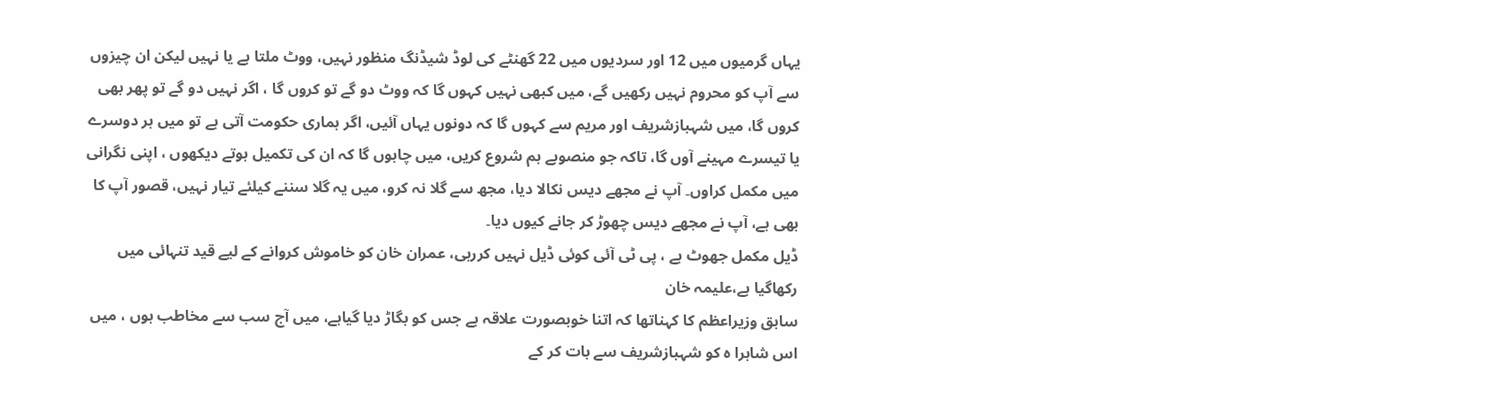یہاں گرمیوں میں 12 اور سردیوں میں 22 گھنٹے کی لوڈ شیڈنگ منظور نہیں، ووٹ ملتا ہے یا نہیں لیکن ان چیزوں سے آپ کو محروم نہیں رکھیں گے، میں کبھی نہیں کہوں گا کہ ووٹ دو گے تو کروں گا ، اگر نہیں دو گے تو پھر بھی کروں گا، میں شہبازشریف اور مریم سے کہوں گا کہ دونوں یہاں آئیں، اگر ہماری حکومت آتی ہے تو میں ہر دوسرے یا تیسرے مہینے آوں گا، تاکہ جو منصوبے ہم شروع کریں، میں چاہوں گا کہ ان کی تکمیل ہوتے دیکھوں ، اپنی نگرانی میں مکمل کراوں۔ آپ نے مجھے دیس نکالا دیا، مجھ سے گلا نہ کرو، میں یہ گلا سننے کیلئے تیار نہیں، قصور آپ کا بھی ہے، آپ نے مجھے دیس چھوڑ کر جانے کیوں دیا۔
ڈیل مکمل جھوٹ ہے ، پی ٹی آئی کوئی ڈیل نہیں کررہی، عمران خان کو خاموش کروانے کے لیے قید تنہائی میں رکھاگیا ہے،علیمہ خان
سابق وزیراعظم کا کہناتھا کہ اتنا خوبصورت علاقہ ہے جس کو بگاڑ دیا گیاہے، میں آج سب سے مخاطب ہوں ، میں اس شاہرا ہ کو شہبازشریف سے بات کر کے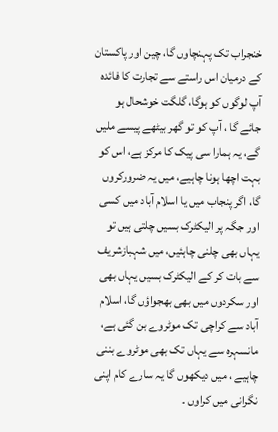خنجراب تک پہنچاوں گا، چین اور پاکستان کے درمیان اس راستے سے تجارت کا فائدہ آپ لوگوں کو ہوگا، گلگت خوشحال ہو جائے گا ، آپ کو تو گھر بیٹھے پیسے ملیں گے، یہ ہمارا سی پیک کا مرکز ہے، اس کو بہت اچھا ہونا چاہیے، میں یہ ضرورکروں گا، اگر پنجاب میں یا اسلام آباد میں کسی اور جگہ پر الیکٹرک بسیں چلتی ہیں تو یہاں بھی چلنی چاہئیں، میں شہبازشریف سے بات کر کے الیکٹرک بسیں یہاں بھی اور سکردوں میں بھی بھجواؤں گا، اسلام آباد سے کراچی تک موٹروے بن گئی ہے، مانسہرہ سے یہاں تک بھی موٹروے بننی چاہیے ، میں دیکھوں گا یہ سارے کام اپنی نگرانی میں کراوں ۔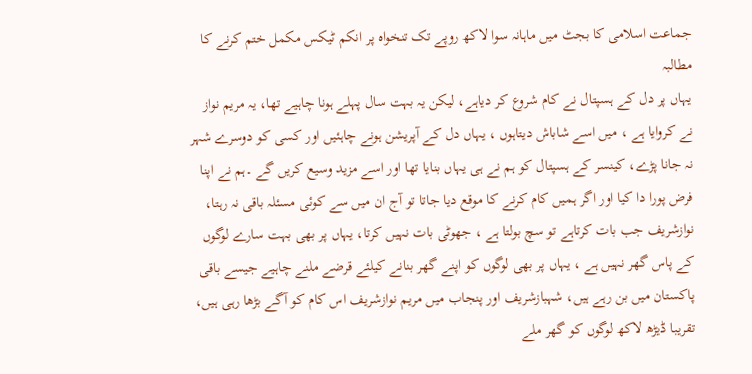جماعت اسلامی کا بجٹ میں ماہانہ سوا لاکھ روپے تک تنخواہ پر انکم ٹیکس مکمل ختم کرنے کا مطالبہ
یہاں پر دل کے ہسپتال نے کام شروع کر دیاہے، لیکن یہ بہت سال پہلے ہونا چاہیے تھا، یہ مریم نواز نے کروایا ہے ، میں اسے شاباش دیتاہوں ، یہاں دل کے آپریشن ہونے چاہئیں اور کسی کو دوسرے شہر نہ جانا پڑے، کینسر کے ہسپتال کو ہم نے ہی یہاں بنایا تھا اور اسے مزید وسیع کریں گے ۔ہم نے اپنا فرض پورا دا کیا اور اگر ہمیں کام کرنے کا موقع دیا جاتا تو آج ان میں سے کوئی مسئلہ باقی نہ رہتا، نوازشریف جب بات کرتاہے تو سچ بولتا ہے ، جھوٹی بات نہیں کرتا، یہاں پر بھی بہت سارے لوگوں کے پاس گھر نہیں ہے ، یہاں پر بھی لوگوں کو اپنے گھر بنانے کیلئے قرضے ملنے چاہیے جیسے باقی پاکستان میں بن رہے ہیں، شہبازشریف اور پنجاب میں مریم نوازشریف اس کام کو آگے بڑھا رہی ہیں، تقریبا ڈیڑھ لاکھ لوگوں کو گھر ملے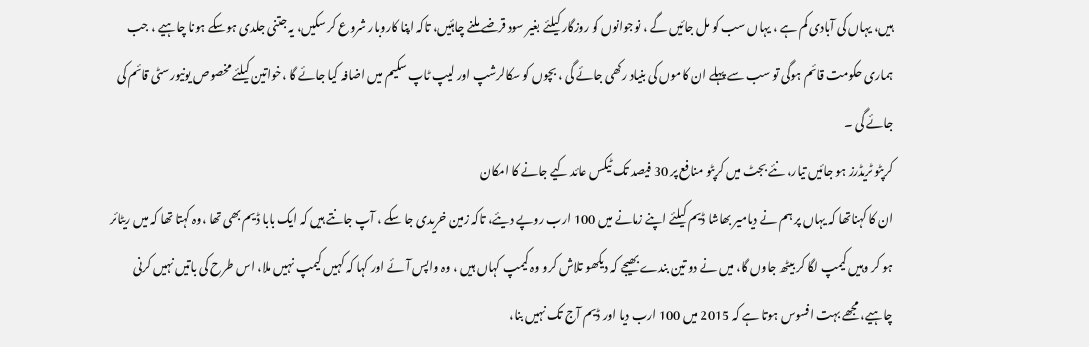ہیں، یہاں کی آبادی کم ہے ، یہاں سب کو مل جائیں گے ، نوجوانوں کو روزگار کیلئے بغیر سود قرضے ملنے چاہئیں، تاکہ اپنا کاروبار شروع کر سکیں، یہ جتنی جلدی ہوسکے ہونا چاہیے ، جب ہماری حکومت قائم ہوگی تو سب سے پہلے ان کاموں کی بنیاد رکھی جائے گی ، بچوں کو سکالرشپ اور لیپ ٹاپ سکیم میں اضافہ کیا جائے گا ،خواتین کیلئے مخصوص یونیورسٹی قائم کی جائے گی ۔
کرپٹو ٹریڈرز ہو جائیں تیار، نئے بجٹ میں کرپٹو منافع پر 30 فیصد تک ٹیکس عائد کیے جانے کا امکان
ان کا کہناتھا کہ یہاں پر ہم نے دیامیر بھاشا ڈیم کیلئے اپنے زمانے میں 100 ارب روپے دیئے، تاکہ زمین خریدی جا سکے ، آپ جانتے ہیں کہ ایک بابا ڈیم بھی تھا ،وہ کہتا تھا کہ میں ریٹائر ہو کر وہیں کیمپ لگا کر بیٹھ جاوں گا، میں نے دو تین بندے بھیجے کہ دیکھو تلاش کرو وہ کیمپ کہاں ہیں ، وہ واپس آئے اور کہا کہ کہیں کیمپ نہیں ملا، اس طرح کی باتیں نہیں کرنی چاہیے، مجھے بہت افسوس ہوتا ہے کہ 2015 میں 100 ارب دیا اور ڈیم آج تک نہیں بنا،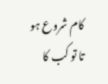کام شروع ہو تا تو کب کا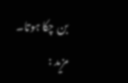بن چکا ہوتا۔
مزید :